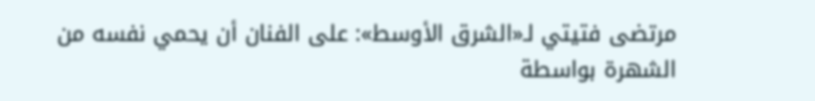مرتضى فتيتي لـ«الشرق الأوسط»: على الفنان أن يحمي نفسه من الشهرة بواسطة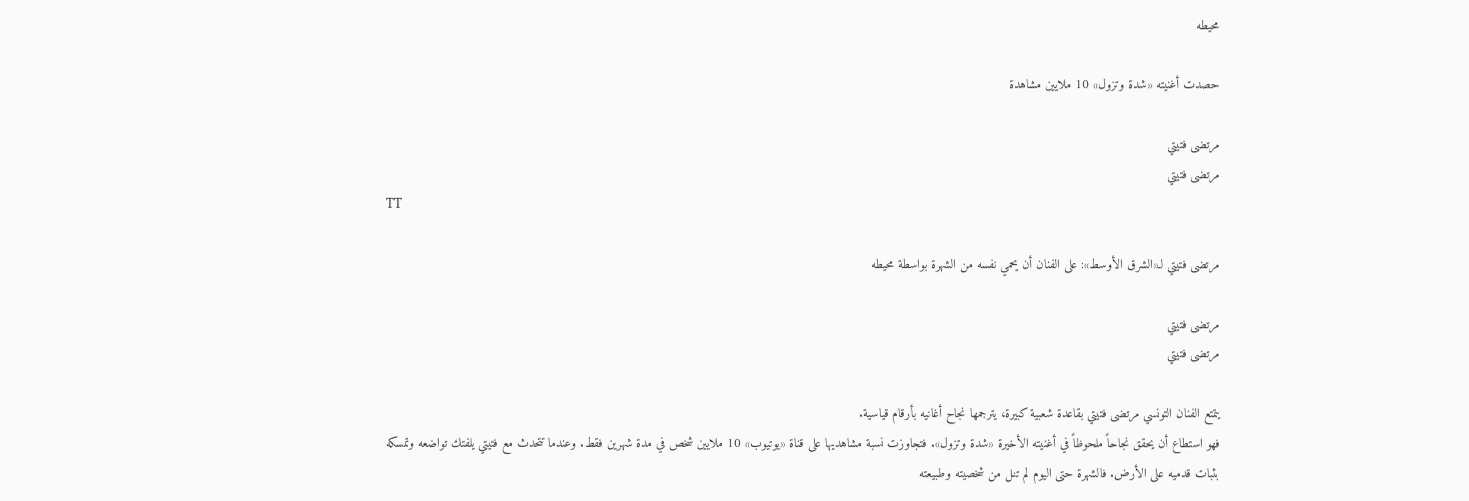محيطه

حصدت أغنيته «شدة وتزول» 10 ملايين مشاهدة

مرتضى فتيتي
مرتضى فتيتي
TT

مرتضى فتيتي لـ«الشرق الأوسط»: على الفنان أن يحمي نفسه من الشهرة بواسطة محيطه

مرتضى فتيتي
مرتضى فتيتي

يتمتع الفنان التونسي مرتضى فتيتي بقاعدة شعبية كبيرة، يترجمها نجاح أغانيه بأرقام قياسية.
فهو استطاع أن يحقق نجاحاً ملحوظاً في أغنيته الأخيرة «شدة وتزول». فتجاوزت نسبة مشاهديها على قناة «يوتيوب» 10 ملايين شخص في مدة شهرين فقط. وعندما تتحدث مع فتيتي يلفتك تواضعه وتمسكه بثبات قدميه على الأرض. فالشهرة حتى اليوم لم تنل من شخصيته وطبيعته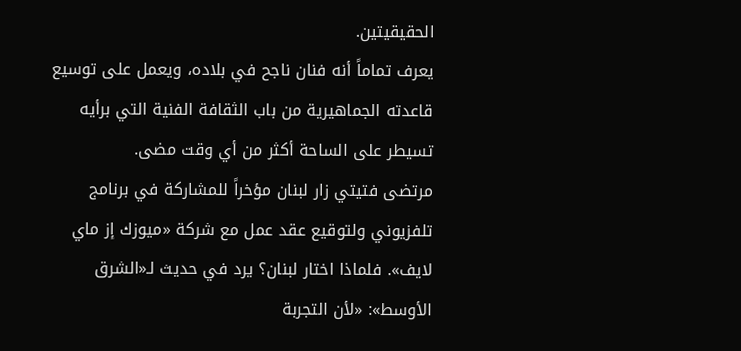الحقيقيتين.
يعرف تماماً أنه فنان ناجح في بلاده، ويعمل على توسيع قاعدته الجماهيرية من باب الثقافة الفنية التي برأيه تسيطر على الساحة أكثر من أي وقت مضى.
مرتضى فتيتي زار لبنان مؤخراً للمشاركة في برنامج تلفزيوني ولتوقيع عقد عمل مع شركة «ميوزك إز ماي لايف». فلماذا اختار لبنان؟ يرد في حديث لـ«الشرق الأوسط»: «لأن التجربة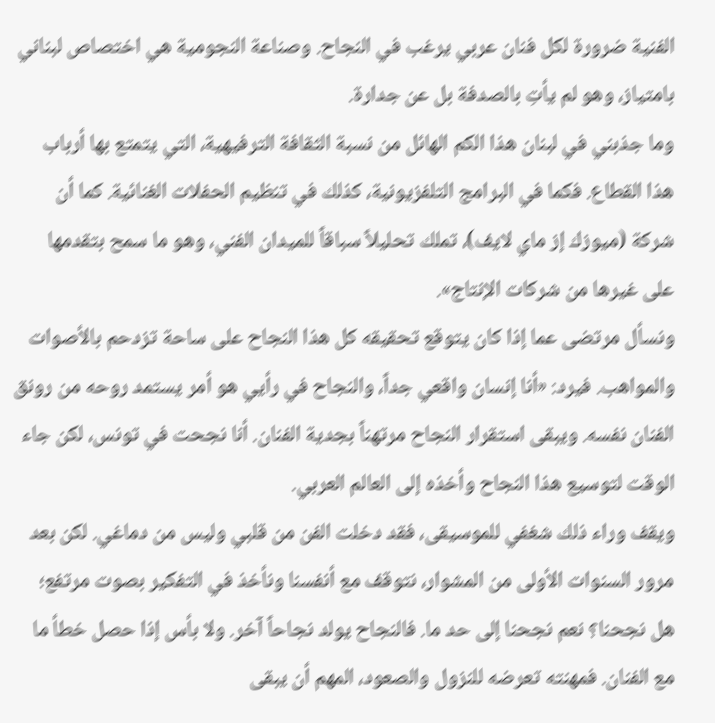الفنية ضرورة لكل فنان عربي يرغب في النجاح. وصناعة النجومية هي اختصاص لبناني بامتياز، وهو لم يأتِ بالصدفة بل عن جدارة.
وما جذبني في لبنان هذا الكم الهائل من نسبة الثقافة الترفيهية، التي يتمتع بها أرباب هذا القطاع. فكما في البرامج التلفزيونية، كذلك في تنظيم الحفلات الغنائية. كما أن شركة (ميوزك إز ماي لايف)، تملك تحليلاً سباقاً للميدان الفني، وهو ما سمح بتقدمها على غيرها من شركات الإنتاج».
ونسأل مرتضى عما إذا كان يتوقع تحقيقه كل هذا النجاح على ساحة تزدحم بالأصوات والمواهب. فيرد: «أنا إنسان واقعي جداً، والنجاح في رأيي هو أمر يستمد روحه من رونق الفنان نفسه. ويبقى استقرار النجاح مرتهناً بجدية الفنان. أنا نجحت في تونس، لكن جاء الوقت لتوسيع هذا النجاح وأخذه إلى العالم العربي.
ويقف وراء ذلك شغفي للموسيقى، فقد دخلت الفن من قلبي وليس من دماغي. لكن بعد مرور السنوات الأولى من المشوار، نتوقف مع أنفسنا ونأخذ في التفكير بصوت مرتفع؛ هل نجحنا؟ نعم نجحنا إلى حد ما. فالنجاح يولد نجاحاً آخر. ولا بأس إذا حصل خطأ ما مع الفنان. فمهنته تعرضه للنزول والصعود، المهم أن يبقى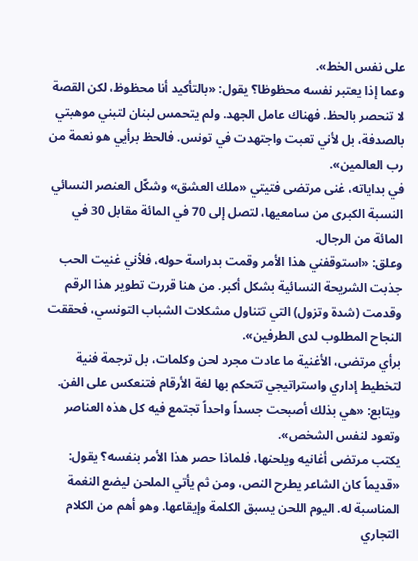على نفس الخط».
وعما إذا يعتبر نفسه محظوظا؟ يقول: «بالتأكيد أنا محظوظ، لكن القصة لا تنحصر بالحظ. فهناك عامل الجهد. ولم يتحمس لبنان لتبني موهبتي بالصدفة، بل لأني تعبت واجتهدت في تونس. فالحظ برأيي هو نعمة من رب العالمين».
في بداياته، غنى مرتضى فتيتي «ملك العشق» وشكّل العنصر النسائي النسبة الكبرى من سامعيها، لتصل إلى 70 في المائة مقابل 30 في المائة من الرجال.
وعلق: «استوقفني هذا الأمر وقمت بدراسة حوله، فلأني غنيت الحب جذبت الشريحة النسائية بشكل أكبر. من هنا قررت تطوير هذا الرقم وقدمت (شدة وتزول) التي تتناول مشكلات الشباب التونسي، فحققت النجاح المطلوب لدى الطرفين».
برأي مرتضى، الأغنية ما عادت مجرد لحن وكلمات، بل ترجمة فنية لتخطيط إداري واستراتيجي تتحكم بها لغة الأرقام فتنعكس على الفن.
ويتابع: «هي بذلك أصبحت جسداً واحداً تجتمع فيه كل هذه العناصر وتعود لنفس الشخص».
يكتب مرتضى أغانيه ويلحنها، فلماذا حصر هذا الأمر بنفسه؟ يقول: «قديماً كان الشاعر يطرح النص، ومن ثم يأتي الملحن ليضع النغمة المناسبة له. اليوم اللحن يسبق الكلمة وإيقاعها. وهو أهم من الكلام التجاري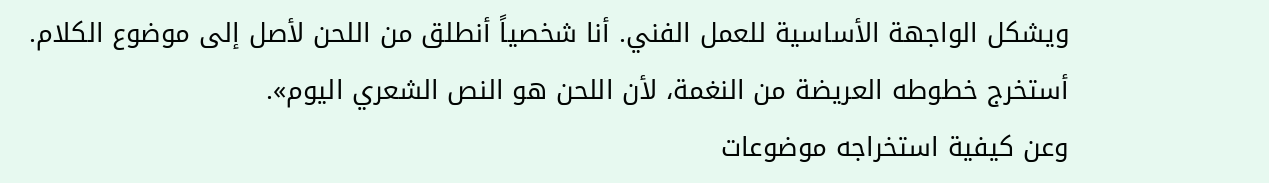ويشكل الواجهة الأساسية للعمل الفني. أنا شخصياً أنطلق من اللحن لأصل إلى موضوع الكلام. أستخرج خطوطه العريضة من النغمة، لأن اللحن هو النص الشعري اليوم».
وعن كيفية استخراجه موضوعات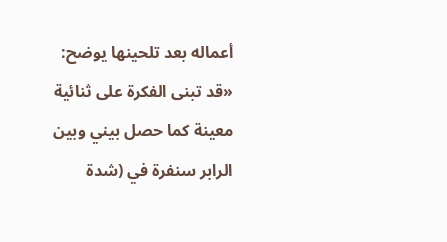أعماله بعد تلحينها يوضح: «قد تبنى الفكرة على ثنائية معينة كما حصل بيني وبين الرابر سنفرة في (شدة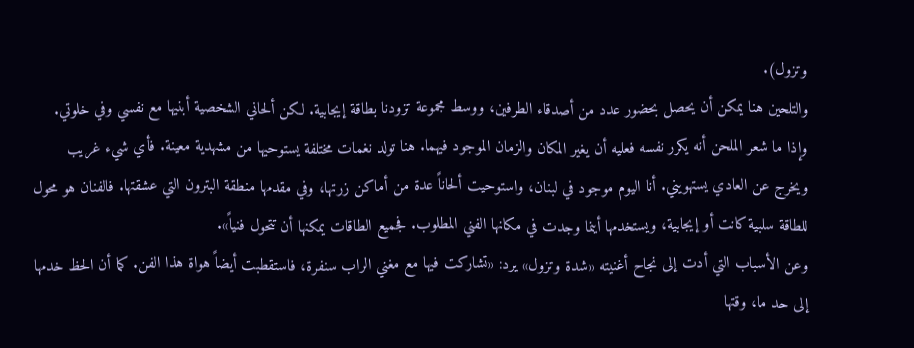وتزول).
والتلحين هنا يمكن أن يحصل بحضور عدد من أصدقاء الطرفين، ووسط مجموعة تزودنا بطاقة إيجابية. لكن ألحاني الشخصية أبنيها مع نفسي وفي خلوتي. وإذا ما شعر الملحن أنه يكرر نفسه فعليه أن يغير المكان والزمان الموجود فيهما. هنا تولد نغمات مختلفة يستوحيها من مشهدية معينة. فأي شيء غريب ويخرج عن العادي يستهويني. أنا اليوم موجود في لبنان، واستوحيت ألحاناً عدة من أماكن زرتها، وفي مقدمها منطقة البترون التي عشقتها. فالفنان هو محول للطاقة سلبية كانت أو إيجابية، ويستخدمها أينما وجدت في مكانها الفني المطلوب. فجميع الطاقات يمكنها أن تتحول فنياً».
وعن الأسباب التي أدت إلى نجاح أغنيته «شدة وتزول» يرد: «تشاركت فيها مع مغني الراب سنفرة، فاستقطبت أيضاً هواة هذا الفن. كما أن الحظ خدمها إلى حد ما، وقتها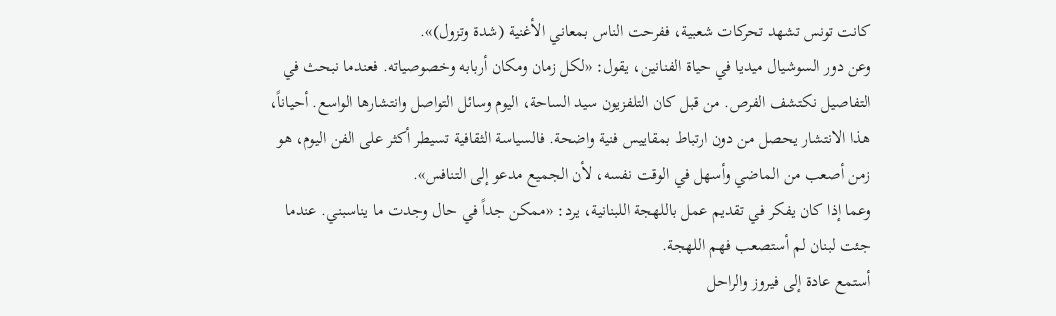كانت تونس تشهد تحركات شعبية، ففرحت الناس بمعاني الأغنية (شدة وتزول)».
وعن دور السوشيال ميديا في حياة الفنانين، يقول: «لكل زمان ومكان أربابه وخصوصياته. فعندما نبحث في التفاصيل نكتشف الفرص. من قبل كان التلفزيون سيد الساحة، اليوم وسائل التواصل وانتشارها الواسع. أحياناً، هذا الانتشار يحصل من دون ارتباط بمقاييس فنية واضحة. فالسياسة الثقافية تسيطر أكثر على الفن اليوم، هو زمن أصعب من الماضي وأسهل في الوقت نفسه، لأن الجميع مدعو إلى التنافس».
وعما إذا كان يفكر في تقديم عمل باللهجة اللبنانية، يرد: «ممكن جداً في حال وجدت ما يناسبني. عندما جئت لبنان لم أستصعب فهم اللهجة.
أستمع عادة إلى فيروز والراحل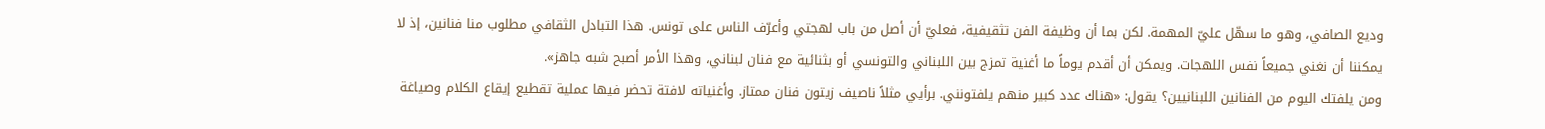وديع الصافي، وهو ما سهّل عليّ المهمة. لكن بما أن وظيفة الفن تثقيفية، فعليّ أن أصل من باب لهجتي وأعرّف الناس على تونس. هذا التبادل الثقافي مطلوب منا فنانين، إذ لا يمكننا أن نغني جميعاً نفس اللهجات. ويمكن أن أقدم يوماً ما أغنية تمزج بين اللبناني والتونسي أو بثنائية مع فنان لبناني، وهذا الأمر أصبح شبه جاهز».
ومن يلفتك اليوم من الفنانين اللبنانيين؟ يقول: «هناك عدد كبير منهم يلفتونني. برأيي مثلاً ناصيف زيتون فنان ممتاز. وأغنياته لافتة تحضر فيها عملية تقطيع إيقاع الكلام وصياغة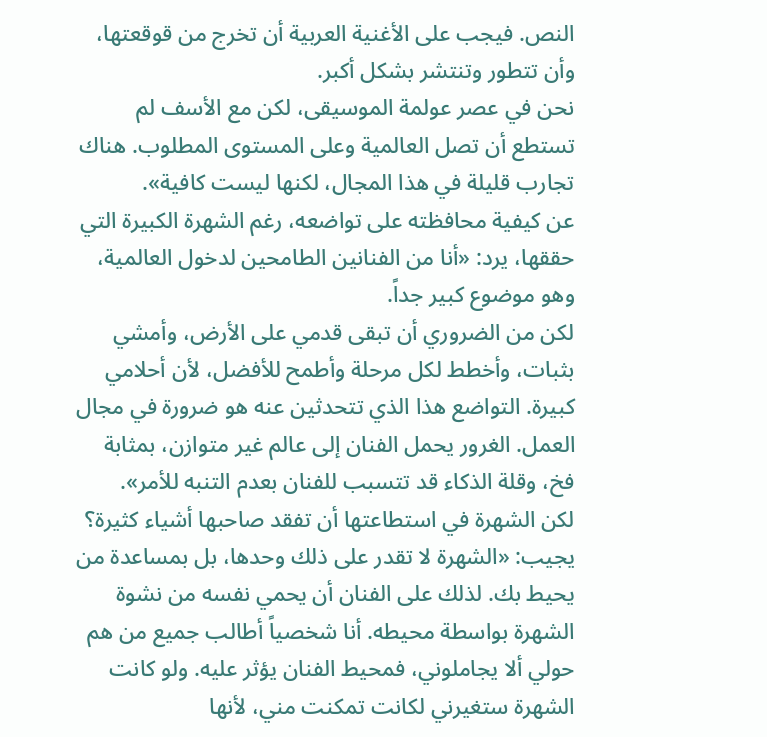النص. فيجب على الأغنية العربية أن تخرج من قوقعتها، وأن تتطور وتنتشر بشكل أكبر.
نحن في عصر عولمة الموسيقى، لكن مع الأسف لم تستطع أن تصل العالمية وعلى المستوى المطلوب. هناك تجارب قليلة في هذا المجال، لكنها ليست كافية».
عن كيفية محافظته على تواضعه، رغم الشهرة الكبيرة التي حققها، يرد: «أنا من الفنانين الطامحين لدخول العالمية، وهو موضوع كبير جداً.
لكن من الضروري أن تبقى قدمي على الأرض، وأمشي بثبات، وأخطط لكل مرحلة وأطمح للأفضل، لأن أحلامي كبيرة. التواضع هذا الذي تتحدثين عنه هو ضرورة في مجال العمل. الغرور يحمل الفنان إلى عالم غير متوازن، بمثابة فخ، وقلة الذكاء قد تتسبب للفنان بعدم التنبه للأمر».
لكن الشهرة في استطاعتها أن تفقد صاحبها أشياء كثيرة؟ يجيب: «الشهرة لا تقدر على ذلك وحدها، بل بمساعدة من يحيط بك. لذلك على الفنان أن يحمي نفسه من نشوة الشهرة بواسطة محيطه. أنا شخصياً أطالب جميع من هم حولي ألا يجاملوني، فمحيط الفنان يؤثر عليه. ولو كانت الشهرة ستغيرني لكانت تمكنت مني، لأنها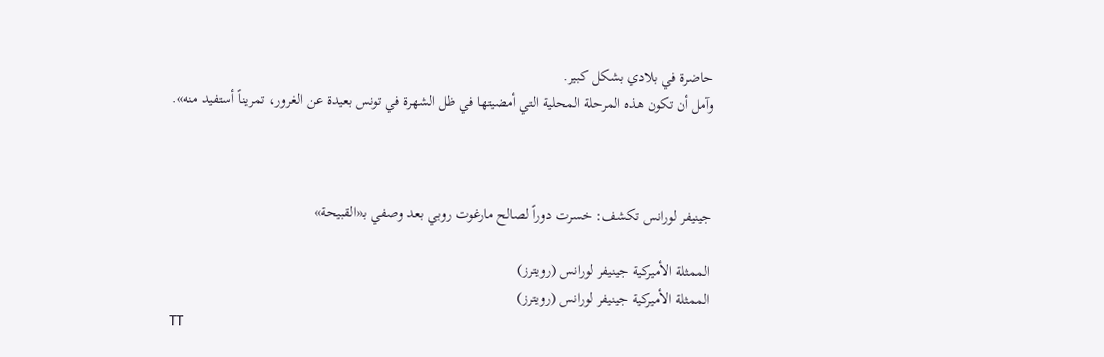حاضرة في بلادي بشكل كبير.
وآمل أن تكون هذه المرحلة المحلية التي أمضيتها في ظل الشهرة في تونس بعيدة عن الغرور، تمريناً أستفيد منه».



جينيفر لورانس تكشف: خسرت دوراً لصالح مارغوت روبي بعد وصفي بـ«القبيحة»

الممثلة الأميركية جينيفر لورانس (رويترز)
الممثلة الأميركية جينيفر لورانس (رويترز)
TT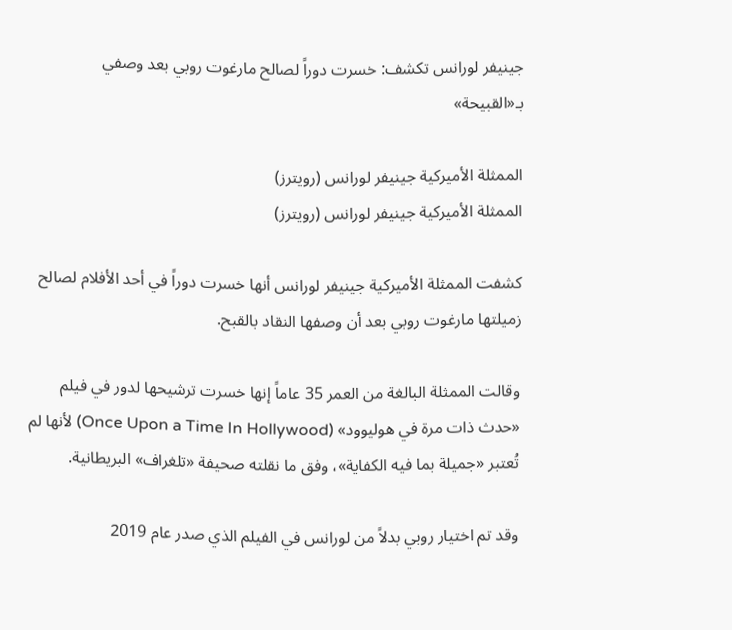جينيفر لورانس تكشف: خسرت دوراً لصالح مارغوت روبي بعد وصفي بـ«القبيحة»

الممثلة الأميركية جينيفر لورانس (رويترز)
الممثلة الأميركية جينيفر لورانس (رويترز)

كشفت الممثلة الأميركية جينيفر لورانس أنها خسرت دوراً في أحد الأفلام لصالح زميلتها مارغوت روبي بعد أن وصفها النقاد بالقبح.

وقالت الممثلة البالغة من العمر 35 عاماً إنها خسرت ترشيحها لدور في فيلم «حدث ذات مرة في هوليوود» (Once Upon a Time In Hollywood) لأنها لم تُعتبر «جميلة بما فيه الكفاية»، وفق ما نقلته صحيفة «تلغراف» البريطانية.

وقد تم اختيار روبي بدلاً من لورانس في الفيلم الذي صدر عام 2019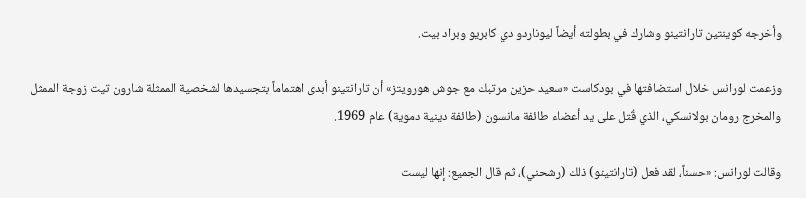وأخرجه كوينتين تارانتينو وشارك في بطولته أيضاً ليوناردو دي كابريو وبراد بيت.

وزعمت لورانس خلال استضافتها في بودكاست «سعيد حزين مرتبك مع جوش هورويتز» أن تارانتينو أبدى اهتماماً بتجسيدها لشخصية الممثلة شارون تيت زوجة الممثل والمخرج رومان بولانسكي، الذي قُتل على يد أعضاء طائفة مانسون (طائفة دينية دموية) عام 1969.

وقالت لورانس: «حسناً، لقد فعل (تارانتينو) ذلك (رشحني)، ثم قال الجميع: إنها ليست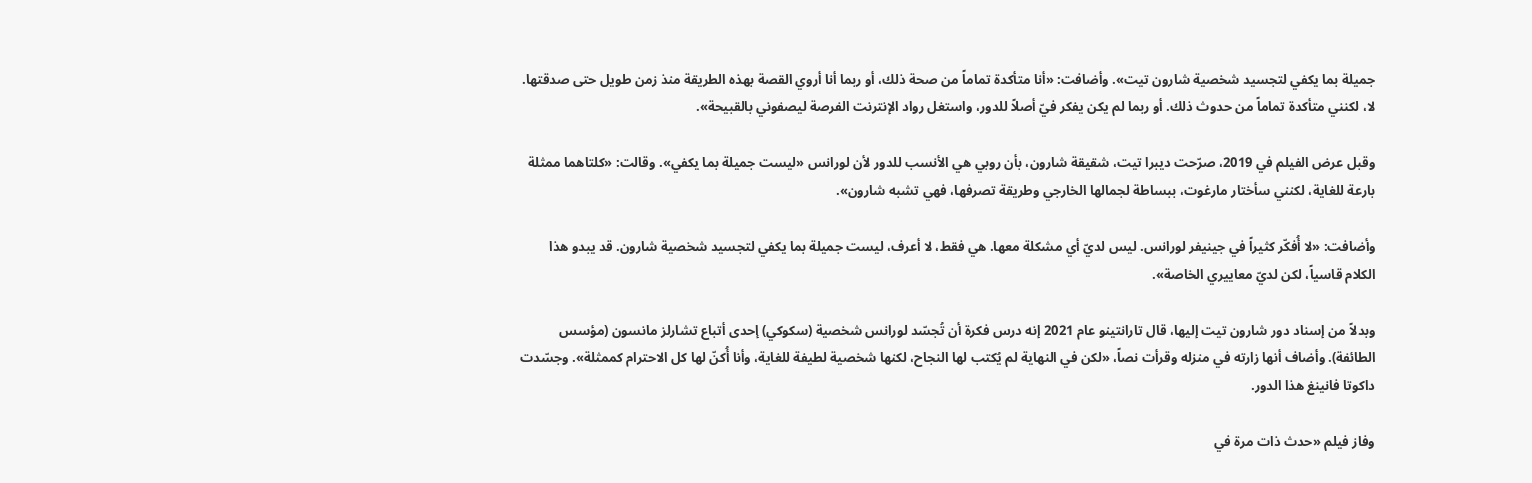جميلة بما يكفي لتجسيد شخصية شارون تيت». وأضافت: «أنا متأكدة تماماً من صحة ذلك، أو ربما أنا أروي القصة بهذه الطريقة منذ زمن طويل حتى صدقتها. لا، لكنني متأكدة تماماً من حدوث ذلك. أو ربما لم يكن يفكر فيّ أصلاً للدور، واستغل رواد الإنترنت الفرصة ليصفوني بالقبيحة».

وقبل عرض الفيلم في 2019، صرّحت ديبرا تيت، شقيقة شارون، بأن روبي هي الأنسب للدور لأن لورانس «ليست جميلة بما يكفي». وقالت: «كلتاهما ممثلة بارعة للغاية، لكنني سأختار مارغوت، ببساطة لجمالها الخارجي وطريقة تصرفها، فهي تشبه شارون».

وأضافت: «لا أُفكّر كثيراً في جينيفر لورانس. ليس لديّ أي مشكلة معها. هي فقط، لا أعرف، ليست جميلة بما يكفي لتجسيد شخصية شارون. قد يبدو هذا الكلام قاسياً، لكن لديّ معاييري الخاصة».

وبدلاً من إسناد دور شارون تيت إليها، قال تارانتينو عام 2021 إنه درس فكرة أن تُجسّد لورانس شخصية (سكوكي) إحدى أتباع تشارلز مانسون (مؤسس الطائفة). وأضاف أنها زارته في منزله وقرأت نصاً، «لكن في النهاية لم يُكتب لها النجاح، لكنها شخصية لطيفة للغاية، وأنا أُكنّ لها كل الاحترام كممثلة». وجسّدت داكوتا فانينغ هذا الدور.

وفاز فيلم «حدث ذات مرة في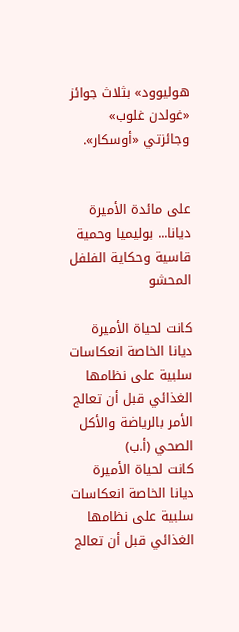هوليوود» بثلاث جوائز «غولدن غلوب» وجائزتي «أوسكار».


على مائدة الأميرة ديانا... بوليميا وحمية قاسية وحكاية الفلفل المحشو

كانت لحياة الأميرة ديانا الخاصة انعكاسات سلبية على نظامها الغذائي قبل أن تعالج الأمر بالرياضة والأكل الصحي (أ.ب)
كانت لحياة الأميرة ديانا الخاصة انعكاسات سلبية على نظامها الغذائي قبل أن تعالج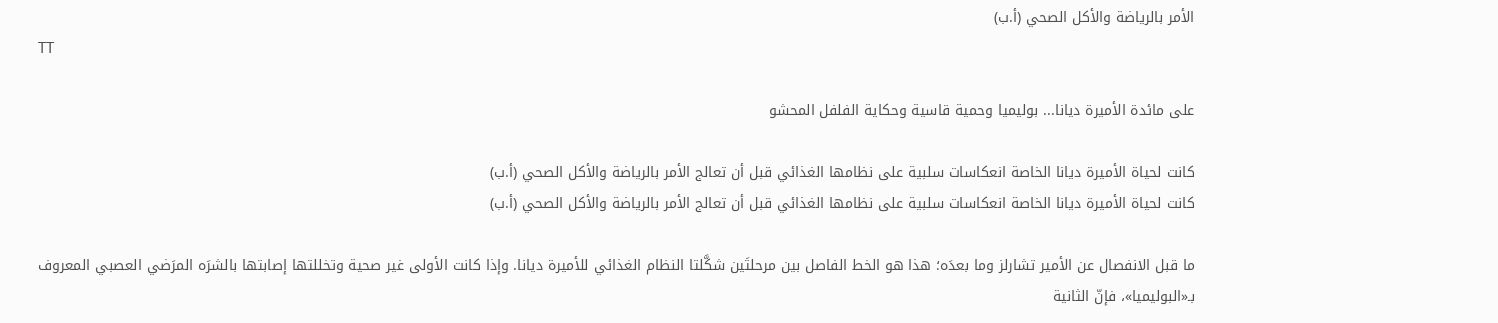الأمر بالرياضة والأكل الصحي (أ.ب)
TT

على مائدة الأميرة ديانا... بوليميا وحمية قاسية وحكاية الفلفل المحشو

كانت لحياة الأميرة ديانا الخاصة انعكاسات سلبية على نظامها الغذائي قبل أن تعالج الأمر بالرياضة والأكل الصحي (أ.ب)
كانت لحياة الأميرة ديانا الخاصة انعكاسات سلبية على نظامها الغذائي قبل أن تعالج الأمر بالرياضة والأكل الصحي (أ.ب)

ما قبل الانفصال عن الأمير تشارلز وما بعدَه؛ هذا هو الخط الفاصل بين مرحلتَين شكَّلتا النظام الغذائي للأميرة ديانا. وإذا كانت الأولى غير صحية وتخللتها إصابتها بالشرَه المرَضي العصبي المعروف بـ«البوليميا»، فإنّ الثانية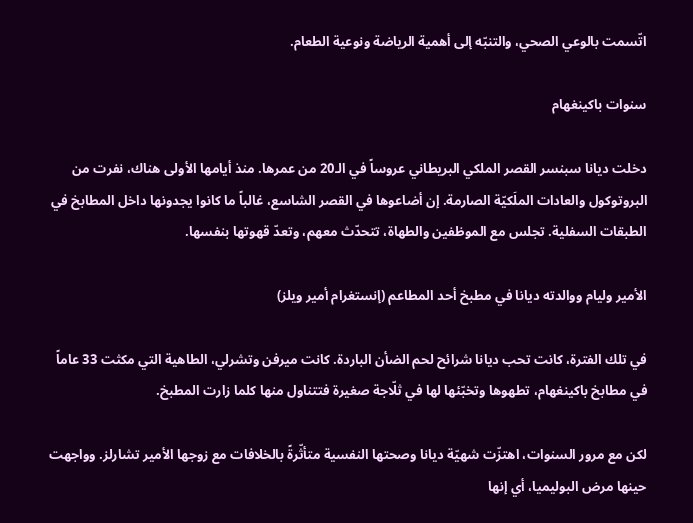اتّسمت بالوعي الصحي، والتنبّه إلى أهمية الرياضة ونوعية الطعام.

سنوات باكينغهام

دخلت ديانا سبنسر القصر الملكي البريطاني عروساً في الـ20 من عمرها. منذ أيامها الأولى هناك، نفرت من البروتوكول والعادات الملَكيّة الصارمة. إن أضاعوها في القصر الشاسع، غالباً ما كانوا يجدونها داخل المطابخ في الطبقات السفلية. تجلس مع الموظفين والطهاة، تتحدّث معهم، وتعدّ قهوتها بنفسها.

الأمير وليام ووالدته ديانا في مطبخ أحد المطاعم (إنستغرام أمير ويلز)

في تلك الفترة، كانت تحب ديانا شرائح لحم الضأن الباردة. كانت ميرفن وتشرلي، الطاهية التي مكثت 33 عاماً في مطابخ باكينغهام، تطهوها وتخبّئها لها في ثلّاجة صغيرة فتتناول منها كلما زارت المطبخ.

لكن مع مرور السنوات، اهتزّت شهيّة ديانا وصحتها النفسية متأثّرةً بالخلافات مع زوجها الأمير تشارلز. وواجهت حينها مرض البوليميا، أي إنها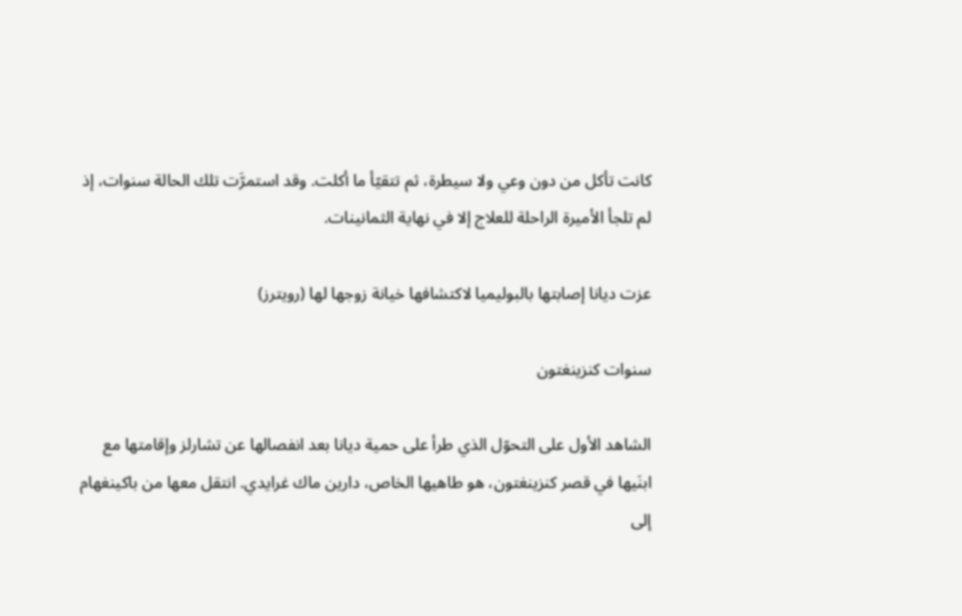كانت تأكل من دون وعي ولا سيطرة، ثم تتقيّأ ما أكلت. وقد استمرَّت تلك الحالة سنوات، إذ لم تلجأ الأميرة الراحلة للعلاج إلا في نهاية الثمانينات.

عزت ديانا إصابتها بالبوليميا لاكتشافها خيانة زوجها لها (رويترز)

سنوات كنزينغتون

الشاهد الأول على التحوّل الذي طرأ على حمية ديانا بعد انفصالها عن تشارلز وإقامتها مع ابنَيها في قصر كنزينغتون، هو طاهيها الخاص، دارين ماك غرايدي. انتقل معها من باكينغهام إلى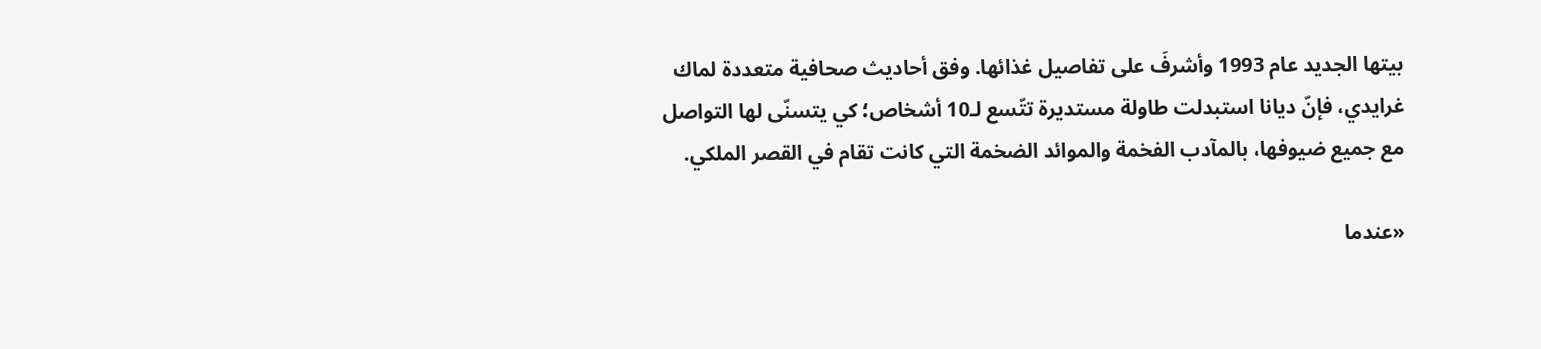بيتها الجديد عام 1993 وأشرفَ على تفاصيل غذائها. وفق أحاديث صحافية متعددة لماك غرايدي، فإنّ ديانا استبدلت طاولة مستديرة تتّسع لـ10 أشخاص؛ كي يتسنّى لها التواصل مع جميع ضيوفها، بالمآدب الفخمة والموائد الضخمة التي كانت تقام في القصر الملكي.

«عندما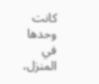كانت وحدها في المنزل،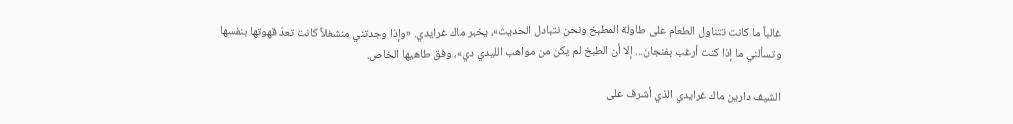غالباً ما كانت تتناول الطعام على طاولة المطبخ ونحن نتبادل الحديث»، يخبر ماك غرايدي. «وإذا وجدتني منشغلاً كانت تعدّ قهوتها بنفسها وتسألني ما إذا كنت أرغب بفنجان... إلا أن الطبخ لم يكن من مواهب الليدي دي»، وفق طاهيها الخاص.

الشيف دارين ماك غرايدي الذي أشرف على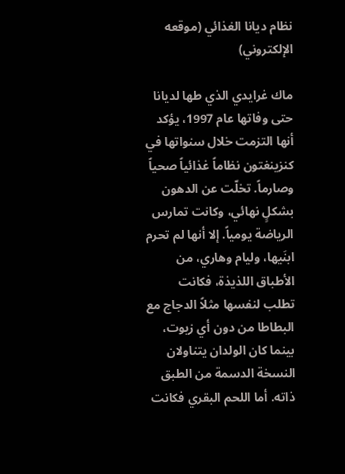نظام ديانا الغذائي (موقعه الإلكتروني)

ماك غرايدي الذي طها لديانا حتى وفاتها عام 1997، يؤكد أنها التزمت خلال سنواتها في كنزينغتون نظاماً غذائياً صحياً وصارماً. تخلّت عن الدهون بشكلٍ نهائي، وكانت تمارس الرياضة يومياً. إلا أنها لم تحرم ابنَيها، وليام وهاري، من الأطباق اللذيذة، فكانت تطلب لنفسها مثلاً الدجاج مع البطاطا من دون أي زيوت، بينما كان الولدان يتناولان النسخة الدسمة من الطبق ذاته. أما اللحم البقري فكانت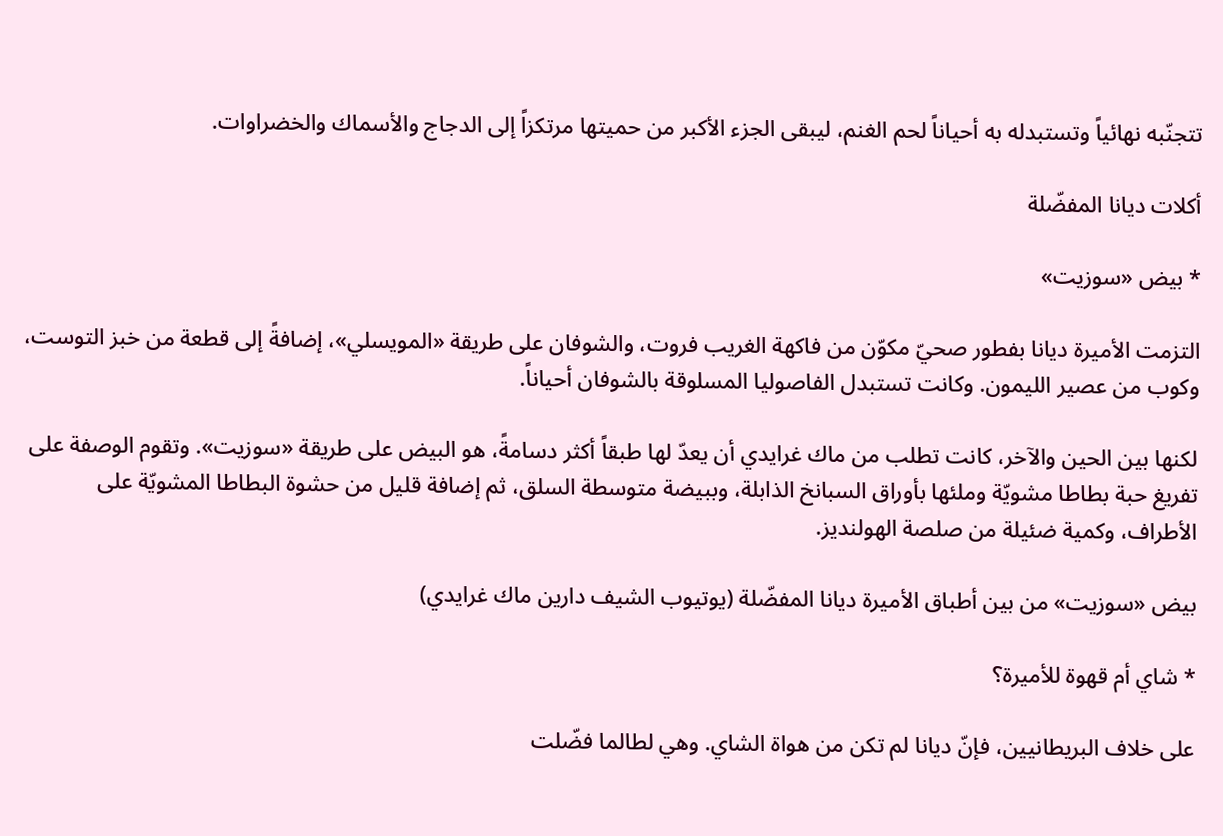تتجنّبه نهائياً وتستبدله به أحياناً لحم الغنم، ليبقى الجزء الأكبر من حميتها مرتكزاً إلى الدجاج والأسماك والخضراوات.

أكلات ديانا المفضّلة

* بيض «سوزيت»

التزمت الأميرة ديانا بفطور صحيّ مكوّن من فاكهة الغريب فروت، والشوفان على طريقة «المويسلي»، إضافةً إلى قطعة من خبز التوست، وكوب من عصير الليمون. وكانت تستبدل الفاصوليا المسلوقة بالشوفان أحياناً.

لكنها بين الحين والآخر، كانت تطلب من ماك غرايدي أن يعدّ لها طبقاً أكثر دسامةً، هو البيض على طريقة «سوزيت». وتقوم الوصفة على تفريغ حبة بطاطا مشويّة وملئها بأوراق السبانخ الذابلة، وببيضة متوسطة السلق، ثم إضافة قليل من حشوة البطاطا المشويّة على الأطراف، وكمية ضئيلة من صلصة الهولنديز.

بيض «سوزيت» من بين أطباق الأميرة ديانا المفضّلة (يوتيوب الشيف دارين ماك غرايدي)

* شاي أم قهوة للأميرة؟

على خلاف البريطانيين، فإنّ ديانا لم تكن من هواة الشاي. وهي لطالما فضّلت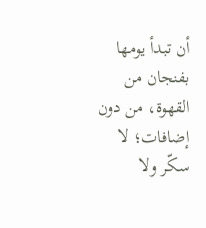أن تبدأ يومها بفنجان من القهوة، من دون إضافات؛ لا سكّر ولا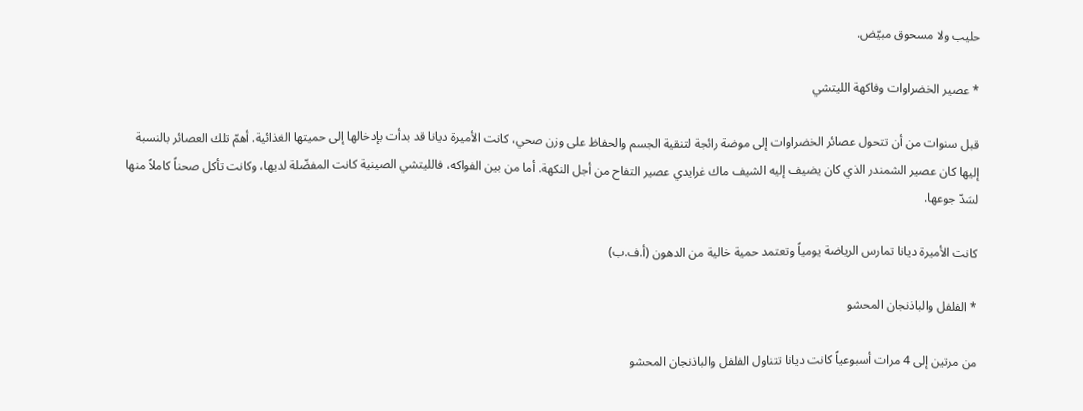حليب ولا مسحوق مبيّض.

* عصير الخضراوات وفاكهة الليتشي

قبل سنوات من أن تتحول عصائر الخضراوات إلى موضة رائجة لتنقية الجسم والحفاظ على وزن صحي، كانت الأميرة ديانا قد بدأت بإدخالها إلى حميتها الغذائية. أهمّ تلك العصائر بالنسبة إليها كان عصير الشمندر الذي كان يضيف إليه الشيف ماك غرايدي عصير التفاح من أجل النكهة. أما من بين الفواكه، فالليتشي الصينية كانت المفضّلة لديها، وكانت تأكل صحناً كاملاً منها لسَدّ جوعها.

كانت الأميرة ديانا تمارس الرياضة يومياً وتعتمد حمية خالية من الدهون (أ.ف.ب)

* الفلفل والباذنجان المحشو

من مرتين إلى 4 مرات أسبوعياً كانت ديانا تتناول الفلفل والباذنجان المحشو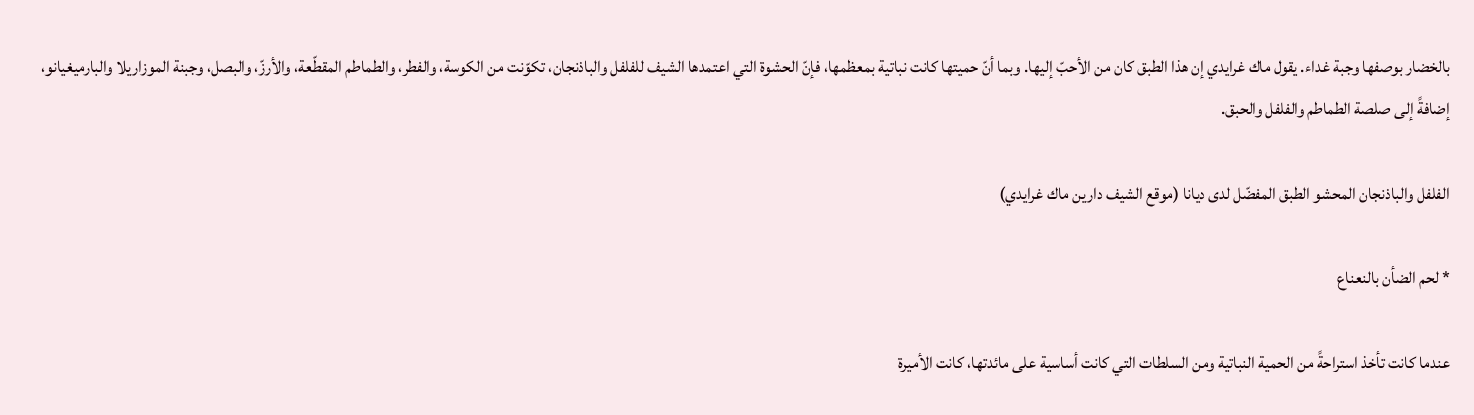بالخضار بوصفها وجبة غداء. يقول ماك غرايدي إن هذا الطبق كان من الأحبّ إليها. وبما أنّ حميتها كانت نباتية بمعظمها، فإنّ الحشوة التي اعتمدها الشيف للفلفل والباذنجان، تكوّنت من الكوسة، والفطر، والطماطم المقطّعة، والأرزّ، والبصل، وجبنة الموزاريلا والبارميغيانو، إضافةً إلى صلصة الطماطم والفلفل والحبق.

الفلفل والباذنجان المحشو الطبق المفضّل لدى ديانا (موقع الشيف دارين ماك غرايدي)

* لحم الضأن بالنعناع

عندما كانت تأخذ استراحةً من الحمية النباتية ومن السلطات التي كانت أساسية على مائدتها، كانت الأميرة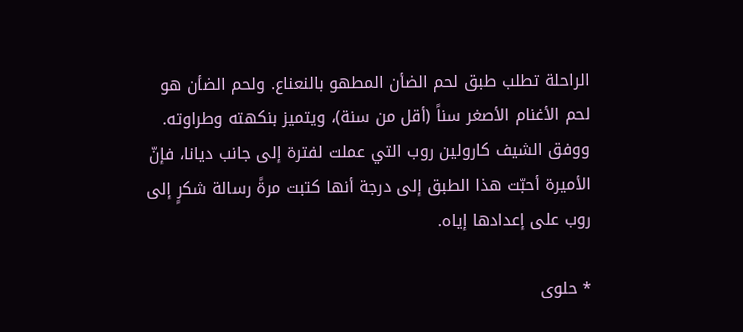الراحلة تطلب طبق لحم الضأن المطهو بالنعناع. ولحم الضأن هو لحم الأغنام الأصغر سناً (أقل من سنة)، ويتميز بنكهته وطراوته. ووفق الشيف كارولين روب التي عملت لفترة إلى جانب ديانا، فإنّ الأميرة أحبّت هذا الطبق إلى درجة أنها كتبت مرةً رسالة شكرٍ إلى روب على إعدادها إياه.

* حلوى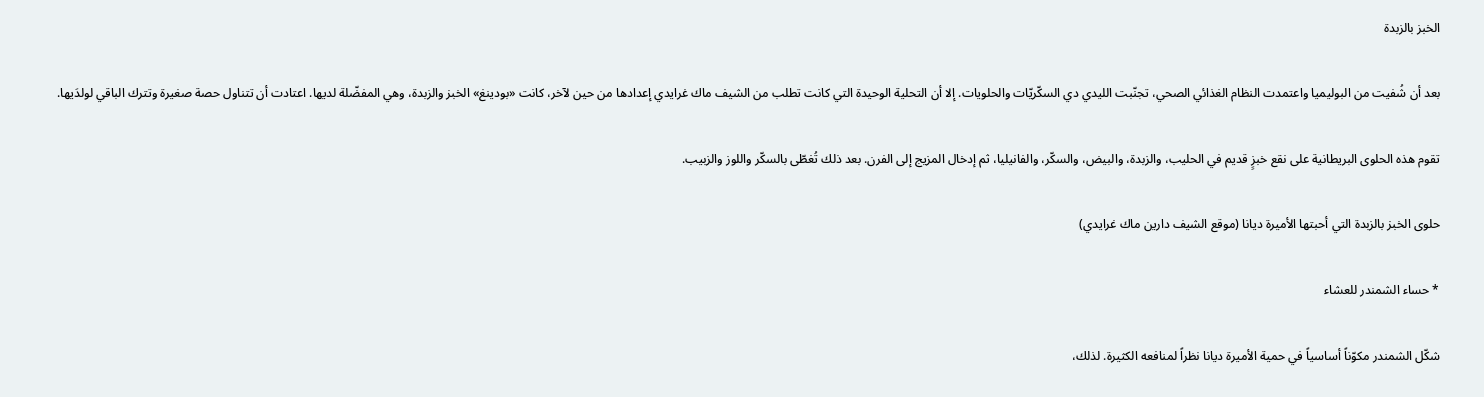الخبز بالزبدة

بعد أن شُفيت من البوليميا واعتمدت النظام الغذائي الصحي، تجنّبت الليدي دي السكّريّات والحلويات. إلا أن التحلية الوحيدة التي كانت تطلب من الشيف ماك غرايدي إعدادها من حين لآخر، كانت «بودينغ» الخبز والزبدة، وهي المفضّلة لديها. اعتادت أن تتناول حصة صغيرة وتترك الباقي لولدَيها.

تقوم هذه الحلوى البريطانية على نقع خبزٍ قديم في الحليب، والزبدة، والبيض، والسكّر، والفانيليا، ثم إدخال المزيج إلى الفرن. بعد ذلك تُغطّى بالسكّر واللوز والزبيب.

حلوى الخبز بالزبدة التي أحبتها الأميرة ديانا (موقع الشيف دارين ماك غرايدي)

* حساء الشمندر للعشاء

شكّل الشمندر مكوّناً أساسياً في حمية الأميرة ديانا نظراً لمنافعه الكثيرة. لذلك،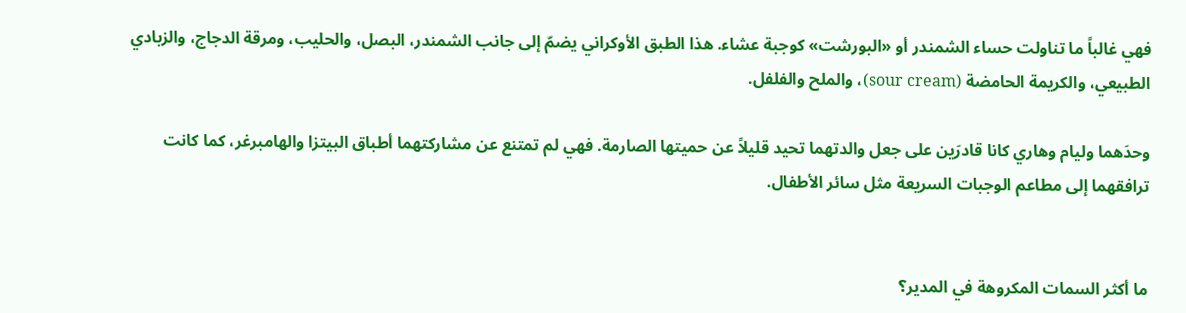فهي غالباً ما تناولت حساء الشمندر أو «البورشت» كوجبة عشاء. هذا الطبق الأوكراني يضمّ إلى جانب الشمندر، البصل، والحليب، ومرقة الدجاج، والزبادي الطبيعي، والكريمة الحامضة (sour cream)، والملح والفلفل.

وحدَهما وليام وهاري كانا قادرَين على جعل والدتهما تحيد قليلاً عن حميتها الصارمة. فهي لم تمتنع عن مشاركتهما أطباق البيتزا والهامبرغر، كما كانت ترافقهما إلى مطاعم الوجبات السريعة مثل سائر الأطفال.


ما أكثر السمات المكروهة في المدير؟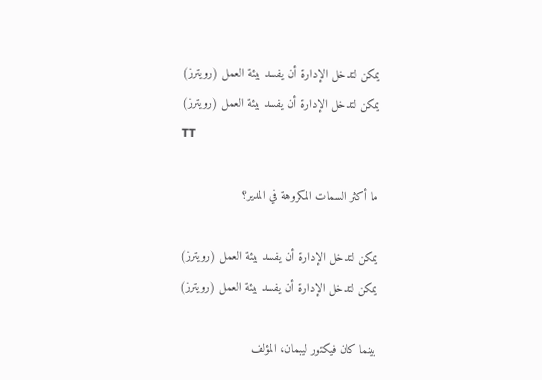يمكن لتدخل الإدارة أن يفسد بيئة العمل (رويترز)
يمكن لتدخل الإدارة أن يفسد بيئة العمل (رويترز)
TT

ما أكثر السمات المكروهة في المدير؟

يمكن لتدخل الإدارة أن يفسد بيئة العمل (رويترز)
يمكن لتدخل الإدارة أن يفسد بيئة العمل (رويترز)

بينما كان فيكتور ليبمان، المؤلف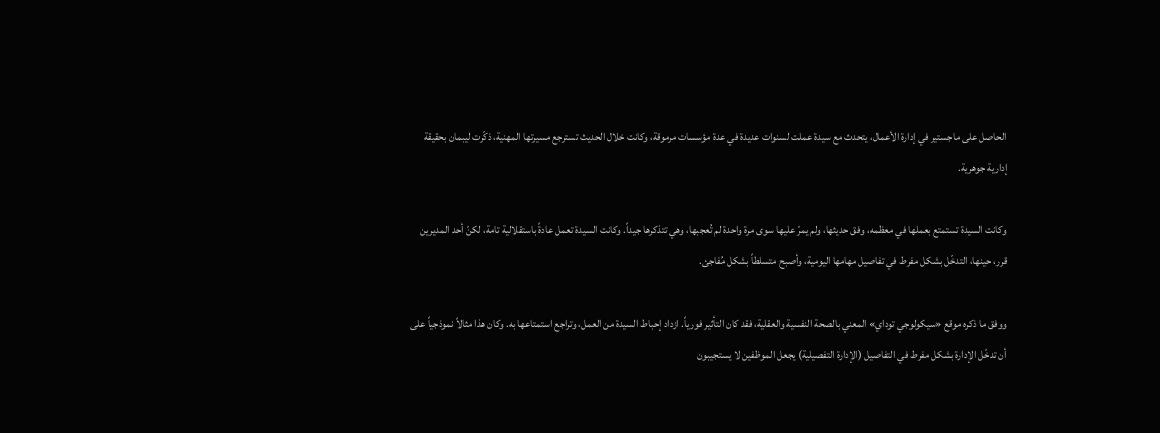الحاصل على ماجستير في إدارة الأعمال، يتحدث مع سيدة عملت لسنوات عديدة في عدة مؤسسات مرموقة، وكانت خلال الحديث تسترجع مسيرتها المهنية، ذكّرت ليبمان بحقيقة إدارية جوهرية.

وكانت السيدة تستمتع بعملها في معظمه، وفق حديثها، ولم يمرّ عليها سوى مرة واحدة لم تُعجبها، وهي تتذكرها جيداً. وكانت السيدة تعمل عادةً باستقلالية تامة، لكنّ أحد المديرين قرر، حينها، التدخّل بشكل مفرط في تفاصيل مهامها اليومية، وأصبح متسلطاً بشكل مُفاجئ.

ووفق ما ذكره موقع «سيكولوجي توداي» المعني بالصحة النفسية والعقلية، فقد كان التأثير فورياً. ازداد إحباط السيدة من العمل، وتراجع استمتاعها به. وكان هذا مثالاً نموذجياً على أن تدخّل الإدارة بشكل مفرط في التفاصيل (الإدارة التفصيلية) يجعل الموظفين لا يستجيبون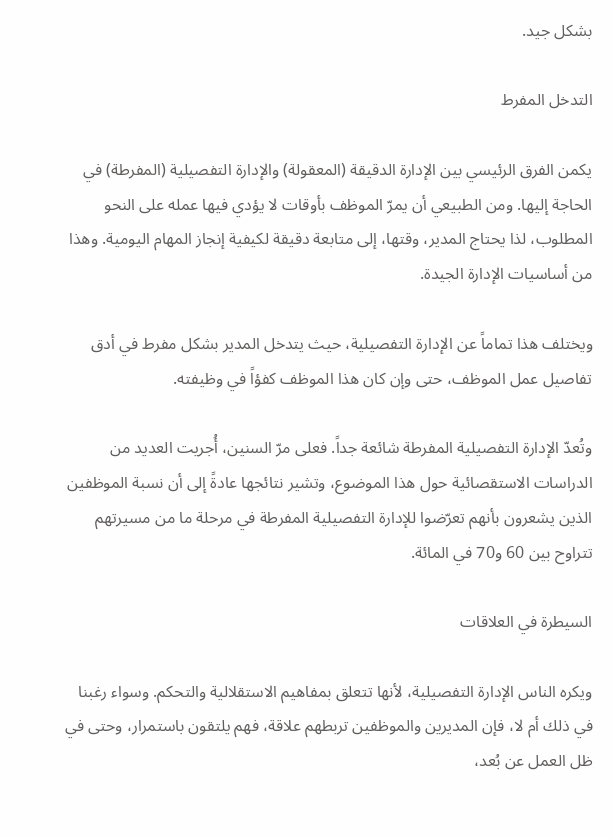بشكل جيد.

التدخل المفرط

يكمن الفرق الرئيسي بين الإدارة الدقيقة (المعقولة) والإدارة التفصيلية (المفرطة) في الحاجة إليها. ومن الطبيعي أن يمرّ الموظف بأوقات لا يؤدي فيها عمله على النحو المطلوب، لذا يحتاج المدير، وقتها، إلى متابعة دقيقة لكيفية إنجاز المهام اليومية. وهذا من أساسيات الإدارة الجيدة.

ويختلف هذا تماماً عن الإدارة التفصيلية، حيث يتدخل المدير بشكل مفرط في أدق تفاصيل عمل الموظف، حتى وإن كان هذا الموظف كفؤاً في وظيفته.

وتُعدّ الإدارة التفصيلية المفرطة شائعة جداً. فعلى مرّ السنين، أُجريت العديد من الدراسات الاستقصائية حول هذا الموضوع، وتشير نتائجها عادةً إلى أن نسبة الموظفين الذين يشعرون بأنهم تعرّضوا للإدارة التفصيلية المفرطة في مرحلة ما من مسيرتهم تتراوح بين 60 و70 في المائة.

السيطرة في العلاقات

ويكره الناس الإدارة التفصيلية، لأنها تتعلق بمفاهيم الاستقلالية والتحكم. وسواء رغبنا في ذلك أم لا، فإن المديرين والموظفين تربطهم علاقة، فهم يلتقون باستمرار، وحتى في ظل العمل عن بُعد،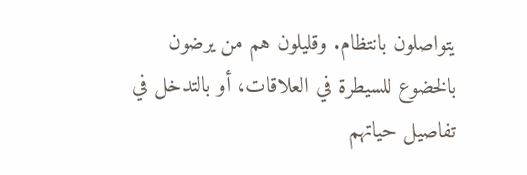يتواصلون بانتظام. وقليلون هم من يرضون بالخضوع للسيطرة في العلاقات، أو بالتدخل في تفاصيل حياتهم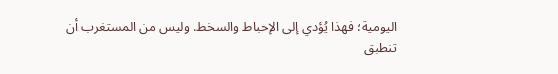اليومية؛ فهذا يُؤدي إلى الإحباط والسخط. وليس من المستغرب أن تنطبق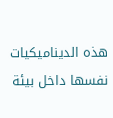هذه الديناميكيات نفسها داخل بيئة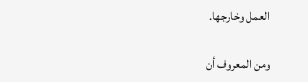العمل وخارجها.

ومن المعروف أن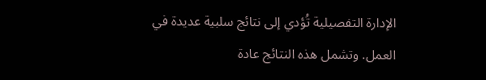الإدارة التفصيلية تُؤدي إلى نتائج سلبية عديدة في العمل. وتشمل هذه النتائج عادة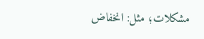مشكلات؛ مثل: انخفاض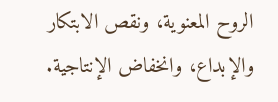الروح المعنوية، ونقص الابتكار والإبداع، وانخفاض الإنتاجية.